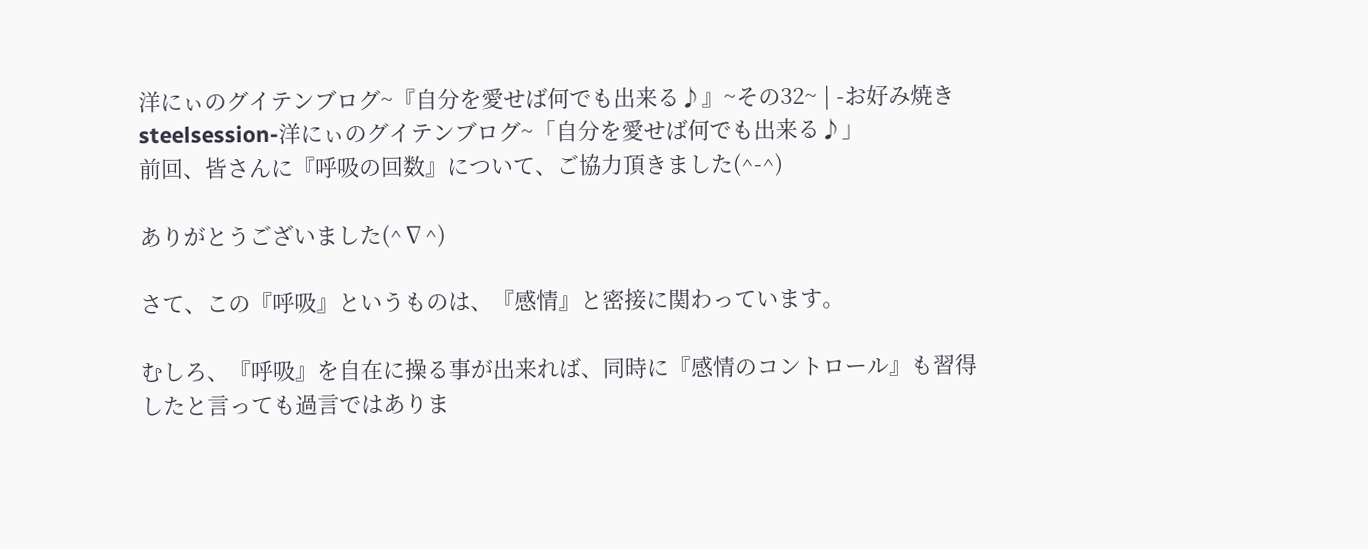洋にぃのグイテンブログ~『自分を愛せば何でも出来る♪』~その32~ | -お好み焼きsteelsession-洋にぃのグイテンブログ~「自分を愛せば何でも出来る♪」
前回、皆さんに『呼吸の回数』について、ご協力頂きました(^-^)

ありがとうございました(^∇^)

さて、この『呼吸』というものは、『感情』と密接に関わっています。

むしろ、『呼吸』を自在に操る事が出来れば、同時に『感情のコントロール』も習得したと言っても過言ではありま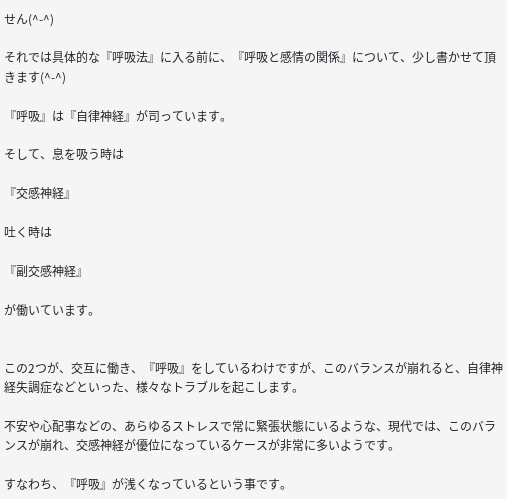せん(^-^)

それでは具体的な『呼吸法』に入る前に、『呼吸と感情の関係』について、少し書かせて頂きます(^-^)

『呼吸』は『自律神経』が司っています。

そして、息を吸う時は

『交感神経』

吐く時は

『副交感神経』

が働いています。


この2つが、交互に働き、『呼吸』をしているわけですが、このバランスが崩れると、自律神経失調症などといった、様々なトラブルを起こします。

不安や心配事などの、あらゆるストレスで常に緊張状態にいるような、現代では、このバランスが崩れ、交感神経が優位になっているケースが非常に多いようです。

すなわち、『呼吸』が浅くなっているという事です。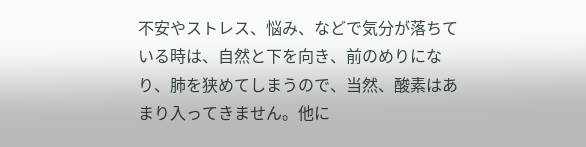不安やストレス、悩み、などで気分が落ちている時は、自然と下を向き、前のめりになり、肺を狭めてしまうので、当然、酸素はあまり入ってきません。他に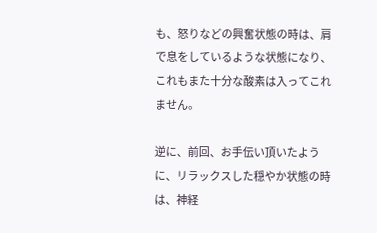も、怒りなどの興奮状態の時は、肩で息をしているような状態になり、これもまた十分な酸素は入ってこれません。

逆に、前回、お手伝い頂いたように、リラックスした穏やか状態の時は、神経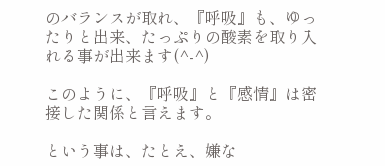のバランスが取れ、『呼吸』も、ゆったりと出来、たっぷりの酸素を取り入れる事が出来ます(^-^)

このように、『呼吸』と『感情』は密接した関係と言えます。

という事は、たとえ、嫌な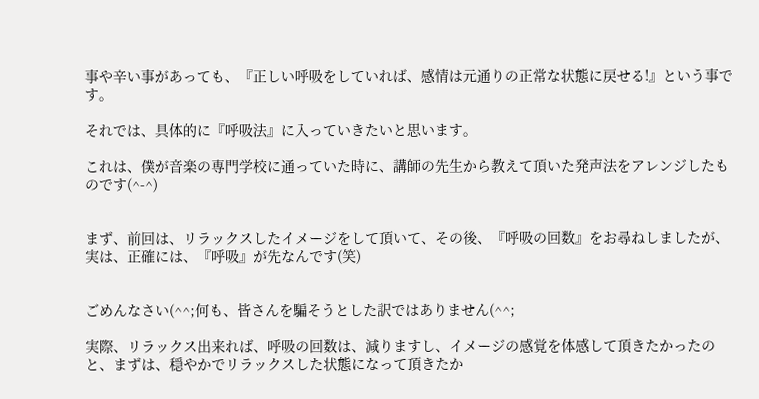事や辛い事があっても、『正しい呼吸をしていれば、感情は元通りの正常な状態に戻せる!』という事です。

それでは、具体的に『呼吸法』に入っていきたいと思います。

これは、僕が音楽の専門学校に通っていた時に、講師の先生から教えて頂いた発声法をアレンジしたものです(^-^)


まず、前回は、リラックスしたイメージをして頂いて、その後、『呼吸の回数』をお尋ねしましたが、実は、正確には、『呼吸』が先なんです(笑)


ごめんなさい(^^;何も、皆さんを騙そうとした訳ではありません(^^;

実際、リラックス出来れば、呼吸の回数は、減りますし、イメージの感覚を体感して頂きたかったのと、まずは、穏やかでリラックスした状態になって頂きたか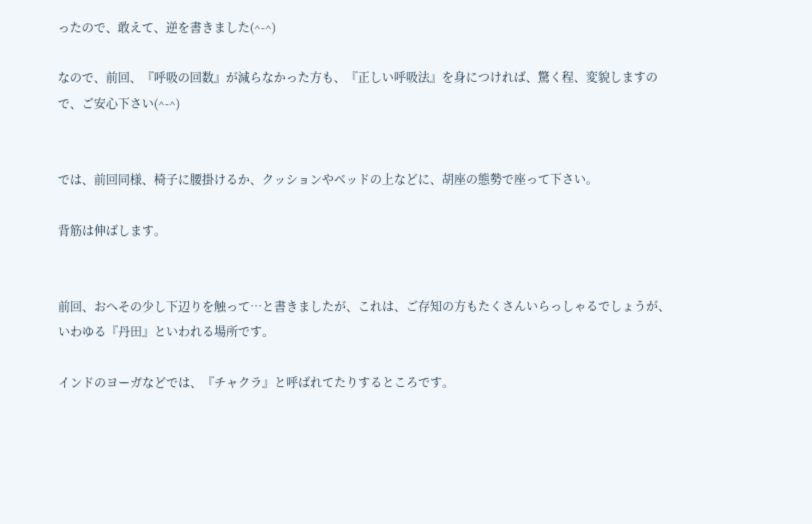ったので、敢えて、逆を書きました(^-^)

なので、前回、『呼吸の回数』が減らなかった方も、『正しい呼吸法』を身につければ、驚く程、変貌しますので、ご安心下さい(^-^)


では、前回同様、椅子に腰掛けるか、クッションやベッドの上などに、胡座の態勢で座って下さい。

背筋は伸ばします。


前回、おへその少し下辺りを触って…と書きましたが、これは、ご存知の方もたくさんいらっしゃるでしょうが、いわゆる『丹田』といわれる場所です。

インドのヨーガなどでは、『チャクラ』と呼ばれてたりするところです。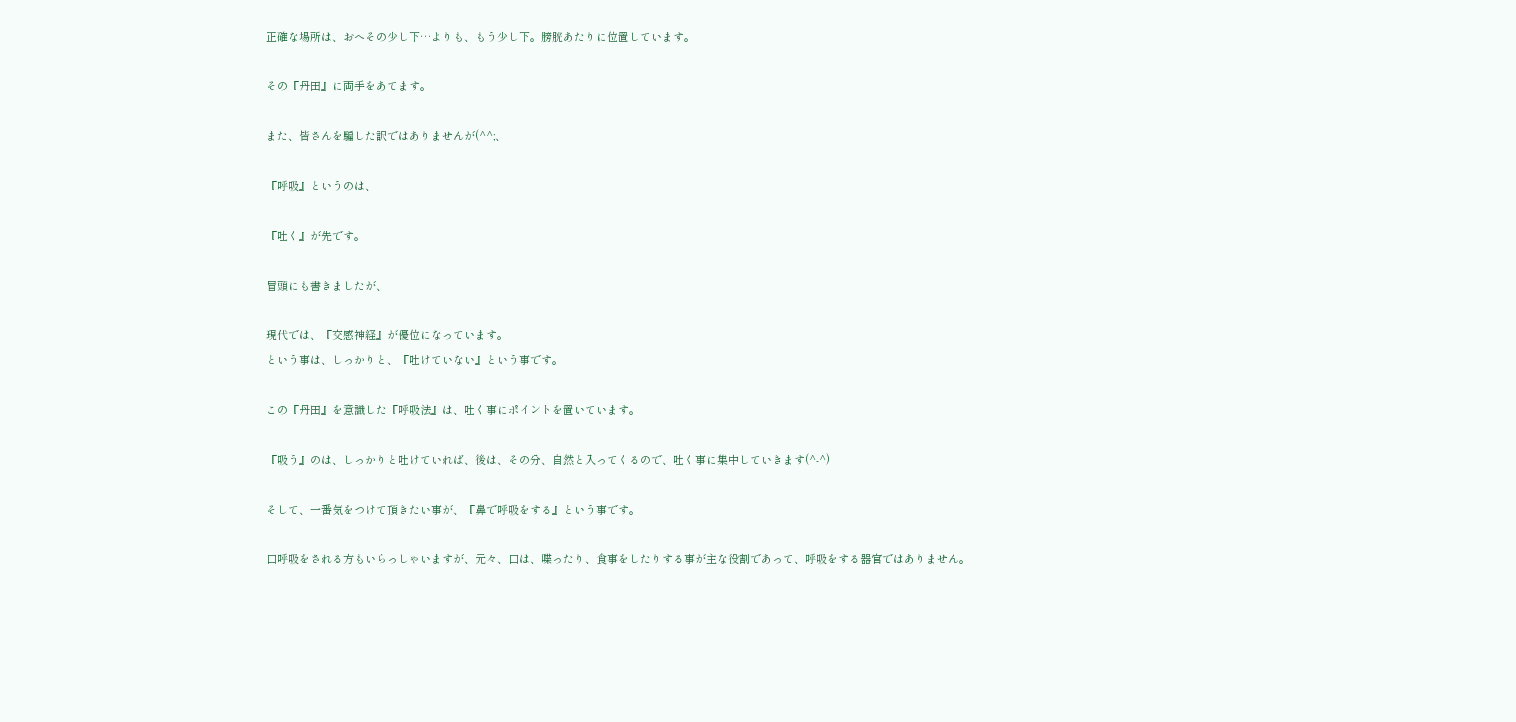正確な場所は、おへその少し下…よりも、もう少し下。膀胱あたりに位置しています。

その『丹田』に両手をあてます。

また、皆さんを騙した訳ではありませんが(^^;、

『呼吸』というのは、

『吐く』が先です。

冒頭にも書きましたが、

現代では、『交感神経』が優位になっています。
という事は、しっかりと、『吐けていない』という事です。

この『丹田』を意識した『呼吸法』は、吐く事にポイントを置いています。

『吸う』のは、しっかりと吐けていれば、後は、その分、自然と入ってくるので、吐く事に集中していきます(^-^)

そして、一番気をつけて頂きたい事が、『鼻で呼吸をする』という事です。

口呼吸をされる方もいらっしゃいますが、元々、口は、喋ったり、食事をしたりする事が主な役割であって、呼吸をする器官ではありません。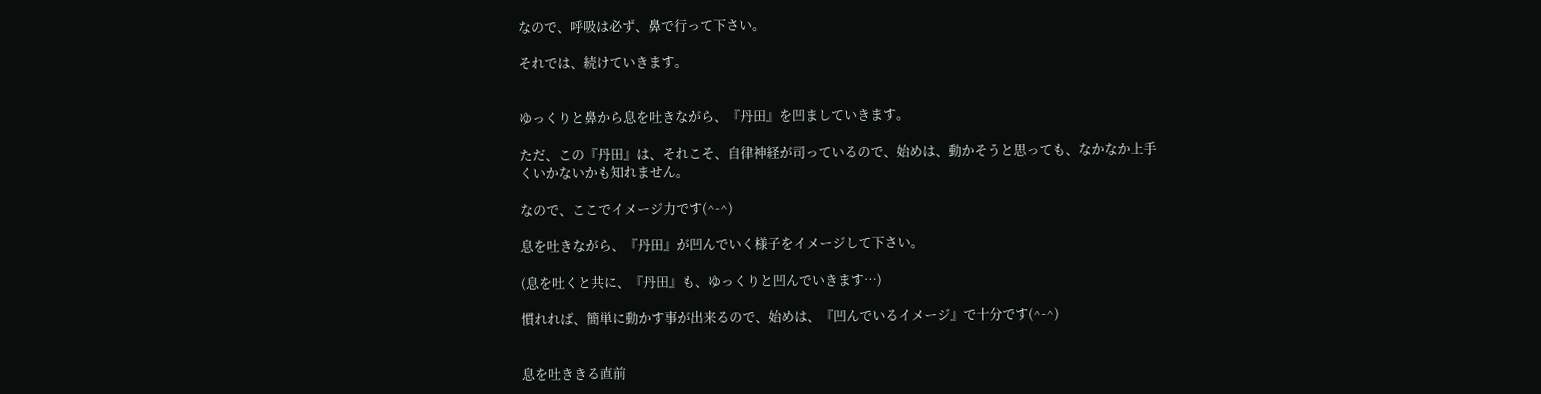なので、呼吸は必ず、鼻で行って下さい。

それでは、続けていきます。


ゆっくりと鼻から息を吐きながら、『丹田』を凹ましていきます。

ただ、この『丹田』は、それこそ、自律神経が司っているので、始めは、動かそうと思っても、なかなか上手くいかないかも知れません。

なので、ここでイメージ力です(^-^)

息を吐きながら、『丹田』が凹んでいく様子をイメージして下さい。

(息を吐くと共に、『丹田』も、ゆっくりと凹んでいきます…)

慣れれば、簡単に動かす事が出来るので、始めは、『凹んでいるイメージ』で十分です(^-^)


息を吐ききる直前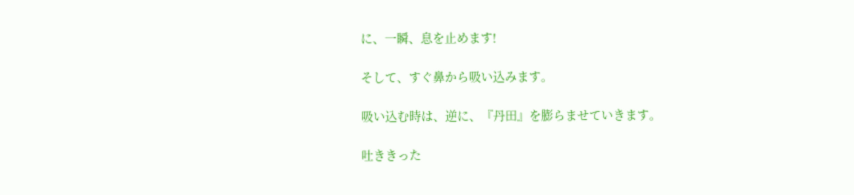に、一瞬、息を止めます!

そして、すぐ鼻から吸い込みます。

吸い込む時は、逆に、『丹田』を膨らませていきます。

吐ききった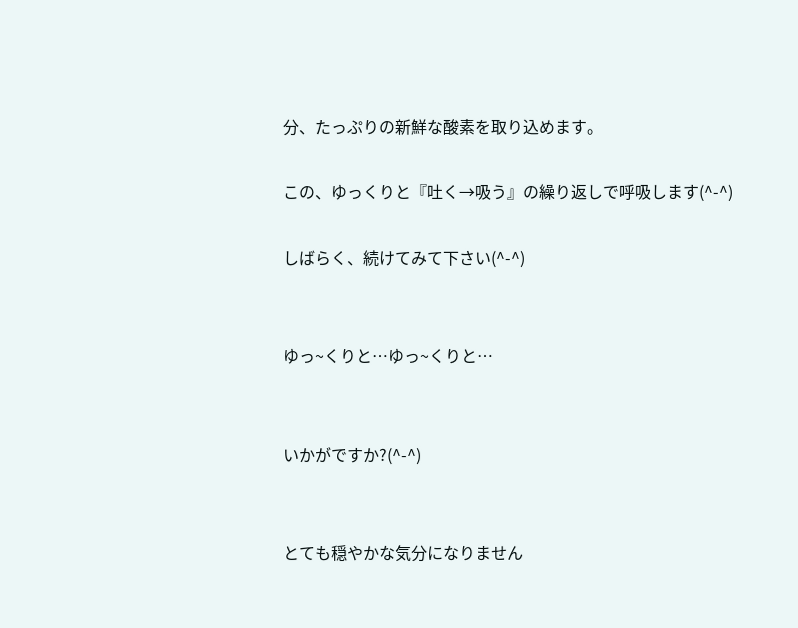分、たっぷりの新鮮な酸素を取り込めます。

この、ゆっくりと『吐く→吸う』の繰り返しで呼吸します(^-^)

しばらく、続けてみて下さい(^-^)


ゆっ~くりと…ゆっ~くりと…


いかがですか?(^-^)


とても穏やかな気分になりません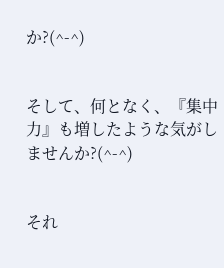か?(^-^)


そして、何となく、『集中力』も増したような気がしませんか?(^-^)


それ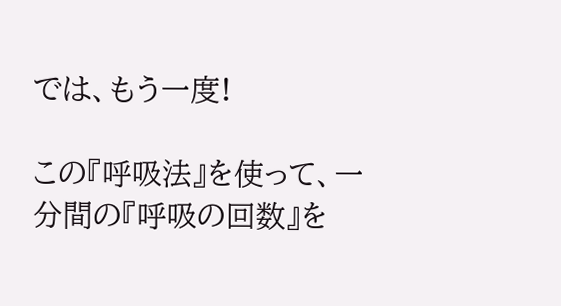では、もう一度!

この『呼吸法』を使って、一分間の『呼吸の回数』を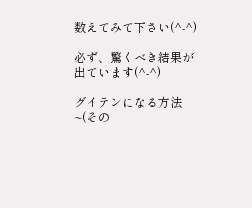数えてみて下さい(^-^)

必ず、驚くべき結果が出ています(^-^)

グイテンになる方法~(その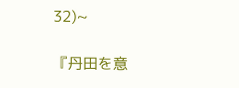32)~

『丹田を意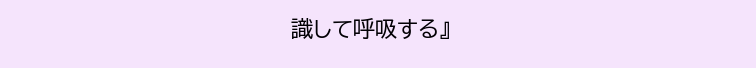識して呼吸する』